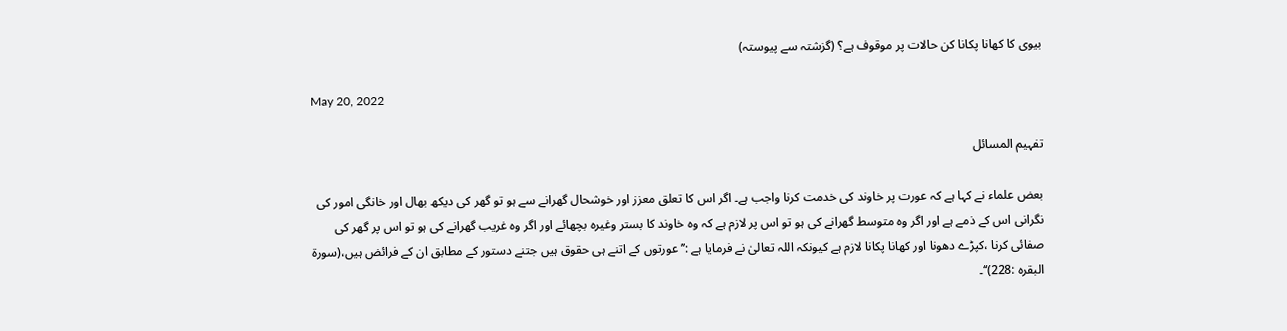بیوی کا کھانا پکانا کن حالات پر موقوف ہے؟ (گزشتہ سے پیوستہ)

May 20, 2022

تفہیم المسائل

بعض علماء نے کہا ہے کہ عورت پر خاوند کی خدمت کرنا واجب ہے۔ اگر اس کا تعلق معزز اور خوشحال گھرانے سے ہو تو گھر کی دیکھ بھال اور خانگی امور کی نگرانی اس کے ذمے ہے اور اگر وہ متوسط گھرانے کی ہو تو اس پر لازم ہے کہ وہ خاوند کا بستر وغیرہ بچھائے اور اگر وہ غریب گھرانے کی ہو تو اس پر گھر کی صفائی کرنا ،کپڑے دھونا اور کھانا پکانا لازم ہے کیونکہ اللہ تعالیٰ نے فرمایا ہے :’’عورتوں کے اتنے ہی حقوق ہیں جتنے دستور کے مطابق ان کے فرائض ہیں،(سورۃ البقرہ :228)‘‘۔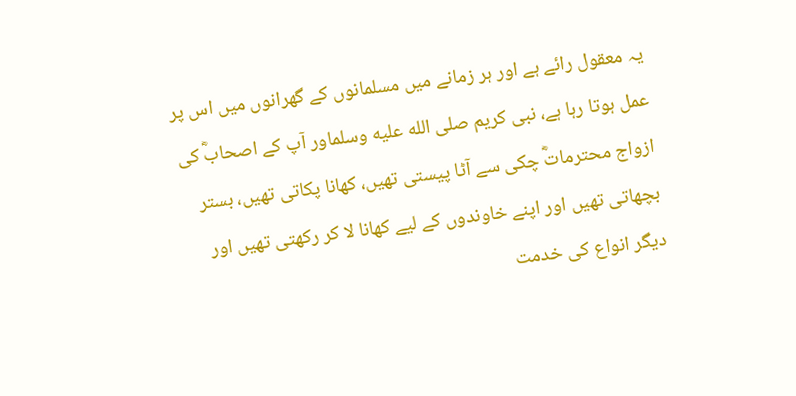یہ معقول رائے ہے اور ہر زمانے میں مسلمانوں کے گھرانوں میں اس پر عمل ہوتا رہا ہے، نبی کریم صلى الله عليه وسلماور آپ کے اصحابؓ کی ازواج محترماتؓ چکی سے آٹا پیستی تھیں، کھانا پکاتی تھیں، بستر بچھاتی تھیں اور اپنے خاوندوں کے لیے کھانا لا کر رکھتی تھیں اور دیگر انواع کی خدمت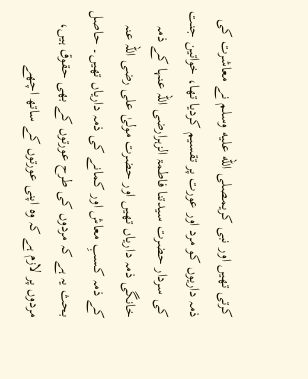کرتی تھیں اور نبی کریمصلى الله عليه وسلم نے معاشرت کی ذمہ داریوں کو مرد اور عورت پر تقسیم کردیا تھا، خواتین جنت کی سردار حضرت سیدتنا فاطمۃ الزہرارضی اللہ عنہا کے ذمہ خانگی ذمہ داریاں تھیں اور حضرت مولیٰ علی رضی اللہ عنہ کے ذمہ کسبِ معاش اور کمانے کی ذمہ داریاں تھیں۔ حاصل بحث یہ ہے کہ مردوں کی طرح عورتوں کے بھی حقوق ہیں، مردوں پر لازم ہے کہ وہ اپنی عورتوں کے ساتھ اچھے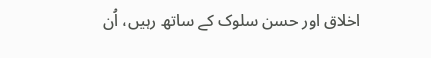اخلاق اور حسن سلوک کے ساتھ رہیں، اُن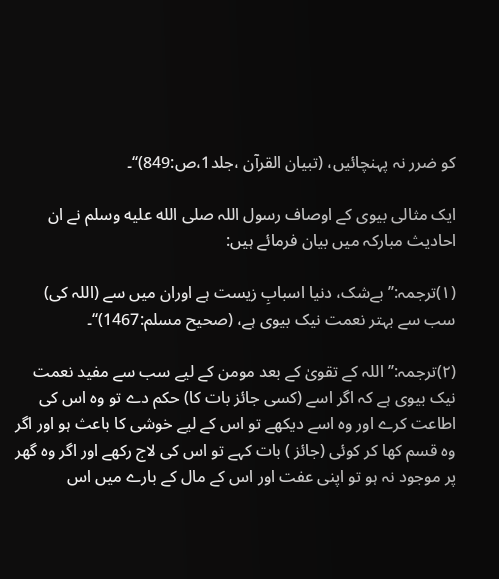کو ضرر نہ پہنچائیں، (تبیان القرآن ،جلد1،ص:849)‘‘۔

ایک مثالی بیوی کے اوصاف رسول اللہ صلى الله عليه وسلم نے ان احادیث مبارکہ میں بیان فرمائے ہیں:

(۱)ترجمہ:’’ بےشک، دنیا اسبابِ زیست ہے اوران میں سے (اللہ کی) سب سے بہتر نعمت نیک بیوی ہے، (صحیح مسلم:1467)‘‘۔

(۲)ترجمہ:’’ اللہ کے تقویٰ کے بعد مومن کے لیے سب سے مفید نعمت نیک بیوی ہے کہ اگر اسے (کسی جائز بات کا) حکم دے تو وہ اس کی اطاعت کرے اور وہ اسے دیکھے تو اس کے لیے خوشی کا باعث ہو اور اگر وہ قسم کھا کر کوئی (جائز ) بات کہے تو اس کی لاج رکھے اور اگر وہ گھر پر موجود نہ ہو تو اپنی عفت اور اس کے مال کے بارے میں اس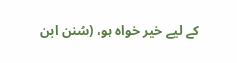کے لیے خیر خواہ ہو، (سُنن ابن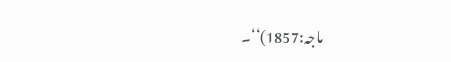ماجہ:1857)‘‘۔